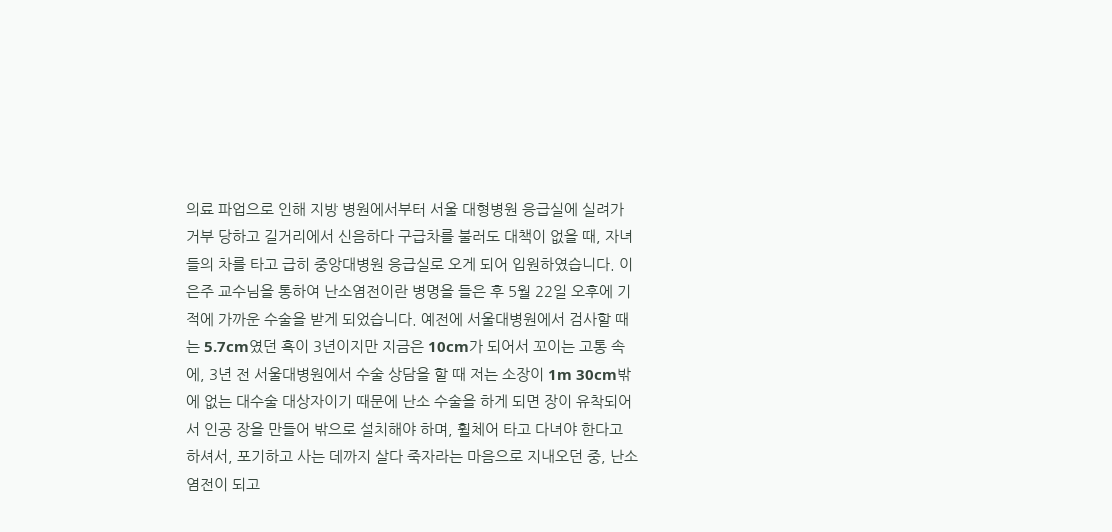의료 파업으로 인해 지방 병원에서부터 서울 대형병원 응급실에 실려가 거부 당하고 길거리에서 신음하다 구급차를 불러도 대책이 없을 때, 자녀들의 차를 타고 급히 중앙대병원 응급실로 오게 되어 입원하였습니다. 이은주 교수님을 통하여 난소염전이란 병명을 들은 후 5월 22일 오후에 기적에 가까운 수술을 받게 되었습니다. 예전에 서울대병원에서 검사할 때는 5.7cm였던 혹이 3년이지만 지금은 10cm가 되어서 꼬이는 고통 속에, 3년 전 서울대병원에서 수술 상담을 할 때 저는 소장이 1m 30cm밖에 없는 대수술 대상자이기 때문에 난소 수술을 하게 되면 장이 유착되어서 인공 장을 만들어 밖으로 설치해야 하며, 휠체어 타고 다녀야 한다고 하셔서, 포기하고 사는 데까지 살다 죽자라는 마음으로 지내오던 중, 난소염전이 되고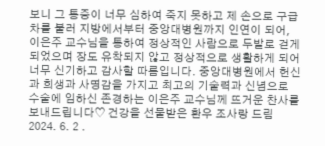보니 그 통증이 너무 심하여 죽지 못하고 제 손으로 구급차를 불러 지방에서부터 중앙대병원까지 인연이 되어, 이은주 교수님을 통하여 정상적인 사람으로 두발로 걷게 되었으며 장도 유착되지 않고 정상적으로 생활하게 되어 너무 신기하고 감사할 따름입니다. 중앙대병원에서 헌신과 희생과 사명감을 가지고 최고의 기술력과 신념으로 수술에 임하신 존경하는 이은주 교수님께 뜨거운 찬사를 보내드립니다♡ 건강을 선물받은 환우 조사랑 드림 2024. 6. 2 .